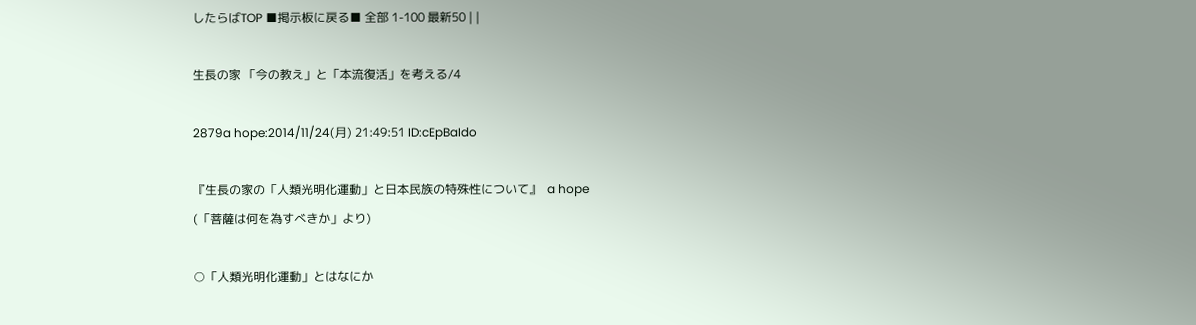したらばTOP ■掲示板に戻る■ 全部 1-100 最新50 | |

生長の家 「今の教え」と「本流復活」を考える/4

2879a hope:2014/11/24(月) 21:49:51 ID:cEpBaIdo

『生長の家の「人類光明化運動」と日本民族の特殊性について』  a hope
(「菩薩は何を為すべきか」より)

○「人類光明化運動」とはなにか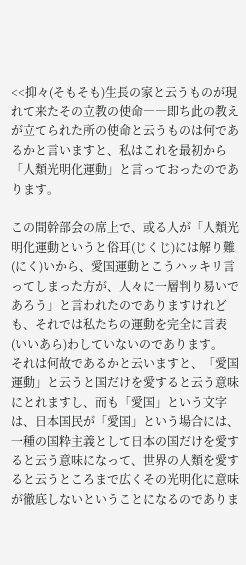<<抑々(そもそも)生長の家と云うものが現れて来たその立教の使命――即ち此の教えが立てられた所の使命と云うものは何であるかと言いますと、私はこれを最初から「人類光明化運動」と言っておったのであります。

この間幹部会の席上で、或る人が「人類光明化運動というと俗耳(じくじ)には解り難(にく)いから、愛国運動とこうハッキリ言ってしまった方が、人々に一層判り易いであろう」と言われたのでありますけれども、それでは私たちの運動を完全に言表(いいあら)わしていないのであります。
それは何故であるかと云いますと、「愛国運動」と云うと国だけを愛すると云う意味にとれますし、而も「愛国」という文字は、日本国民が「愛国」という場合には、一種の国粋主義として日本の国だけを愛すると云う意味になって、世界の人類を愛すると云うところまで広くその光明化に意味が徹底しないということになるのでありま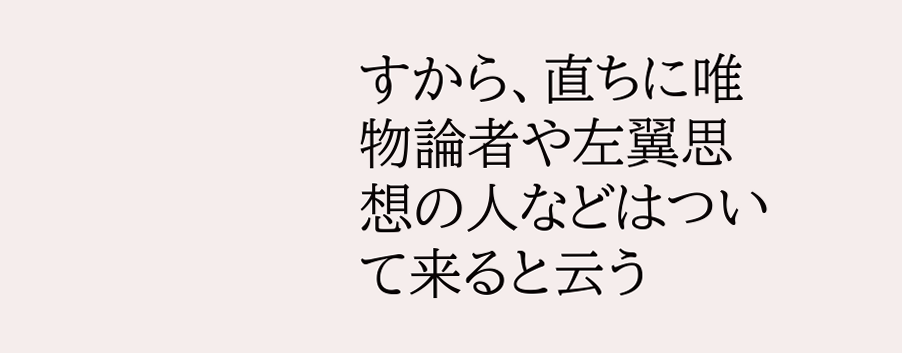すから、直ちに唯物論者や左翼思想の人などはついて来ると云う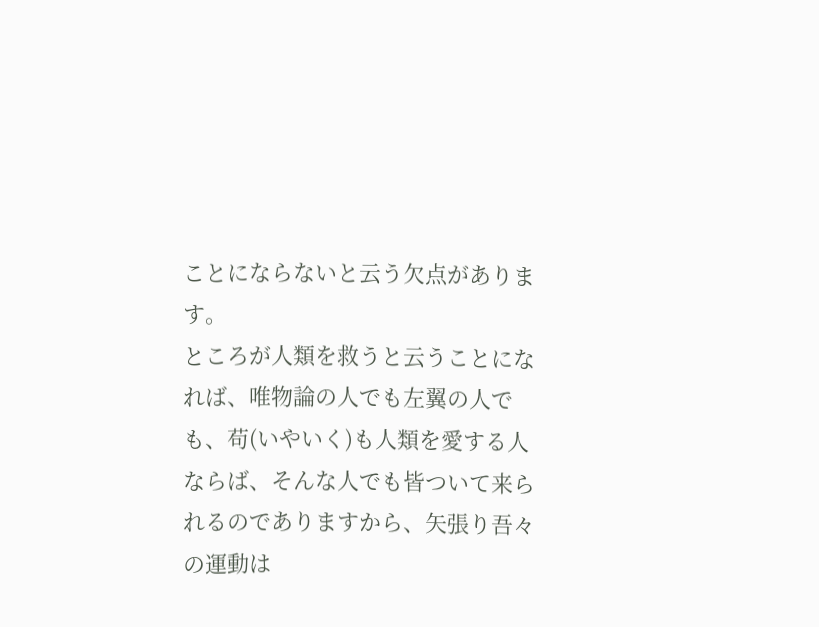ことにならないと云う欠点があります。
ところが人類を救うと云うことになれば、唯物論の人でも左翼の人でも、苟(いやいく)も人類を愛する人ならば、そんな人でも皆ついて来られるのでありますから、矢張り吾々の運動は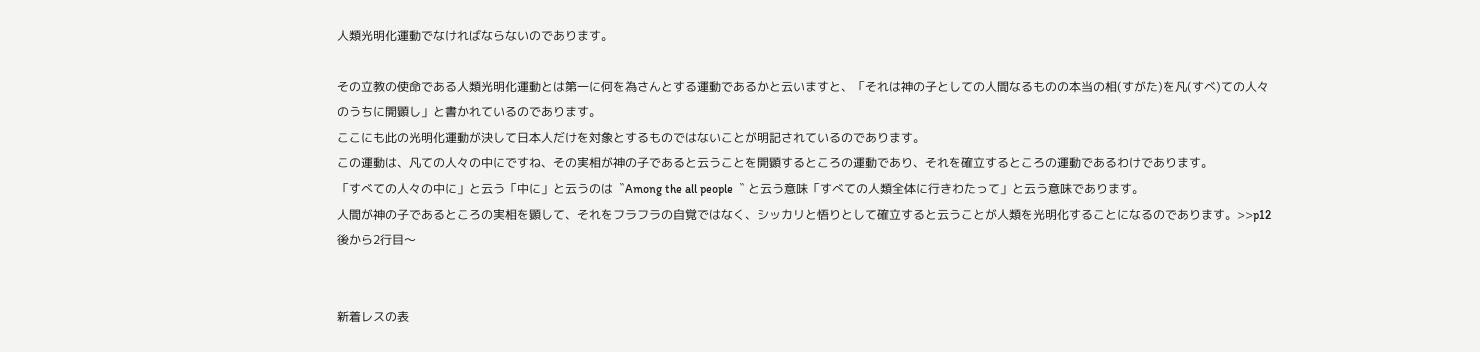人類光明化運動でなければならないのであります。

その立教の使命である人類光明化運動とは第一に何を為さんとする運動であるかと云いますと、「それは神の子としての人間なるものの本当の相(すがた)を凡(すべ)ての人々のうちに開顕し」と書かれているのであります。
ここにも此の光明化運動が決して日本人だけを対象とするものではないことが明記されているのであります。
この運動は、凡ての人々の中にですね、その実相が神の子であると云うことを開顕するところの運動であり、それを確立するところの運動であるわけであります。
「すべての人々の中に」と云う「中に」と云うのは〝Among the all people〝 と云う意味「すべての人類全体に行きわたって」と云う意味であります。
人間が神の子であるところの実相を顕して、それをフラフラの自覚ではなく、シッカリと悟りとして確立すると云うことが人類を光明化することになるのであります。>>p12
後から2行目〜


新着レスの表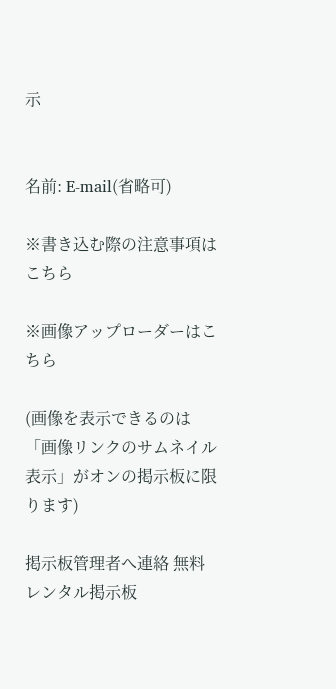示


名前: E-mail(省略可)

※書き込む際の注意事項はこちら

※画像アップローダーはこちら

(画像を表示できるのは「画像リンクのサムネイル表示」がオンの掲示板に限ります)

掲示板管理者へ連絡 無料レンタル掲示板